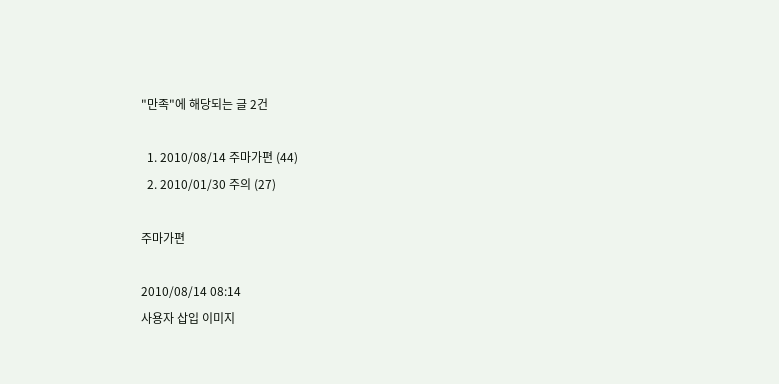"만족"에 해당되는 글 2건

  1. 2010/08/14 주마가편 (44)
  2. 2010/01/30 주의 (27)

주마가편

2010/08/14 08:14
사용자 삽입 이미지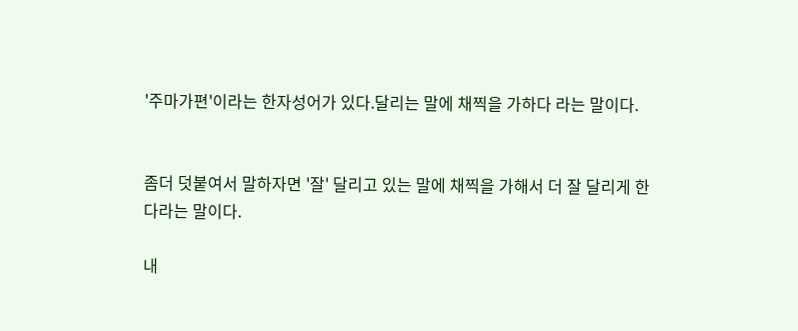'주마가편'이라는 한자성어가 있다.달리는 말에 채찍을 가하다 라는 말이다.


좀더 덧붙여서 말하자면 '잘' 달리고 있는 말에 채찍을 가해서 더 잘 달리게 한다라는 말이다.

내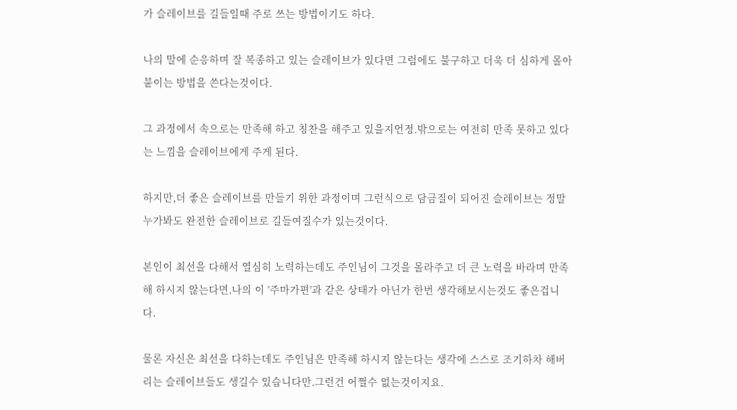가 슬레이브를 길들일때 주로 쓰는 방법이기도 하다.

나의 말에 순응하며 잘 복종하고 있는 슬레이브가 있다면 그럼에도 불구하고 더욱 더 심하게 몰아 붙이는 방법을 쓴다는것이다.

그 과정에서 속으로는 만족해 하고 칭찬을 해주고 있을지언정.밖으로는 여전히 만족 못하고 있다는 느낌을 슬레이브에게 주게 된다.

하지만,더 좋은 슬레이브를 만들기 위한 과정이며 그런식으로 담금질이 되어진 슬레이브는 정말 누가봐도 완전한 슬레이브로 길들여질수가 있는것이다.

본인이 최선을 다해서 열심히 노력하는데도 주인님이 그것을 몰라주고 더 큰 노력을 바라며 만족해 하시지 않는다면.나의 이 '주마가편'과 같은 상태가 아닌가 한번 생각해보시는것도 좋은겁니다.

물론 자신은 최선을 다하는데도 주인님은 만족해 하시지 않는다는 생각에 스스로 조기하차 해버리는 슬레이브들도 생길수 있습니다만.그런건 어쩔수 없는것이지요.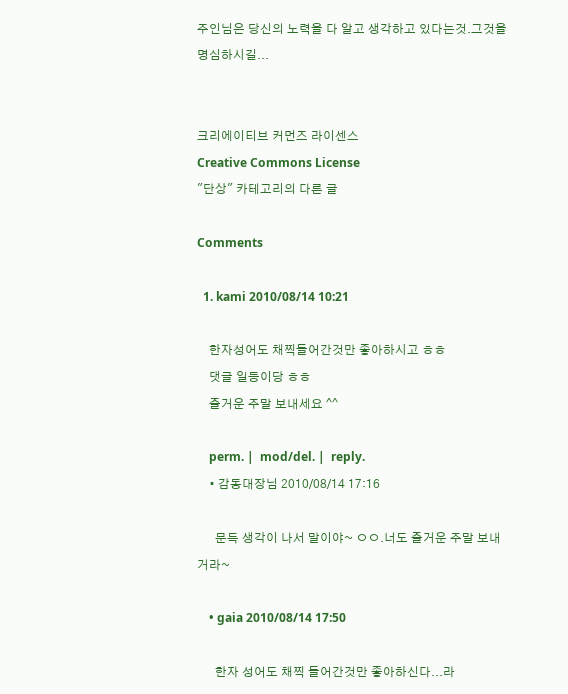주인님은 당신의 노력을 다 알고 생각하고 있다는것.그것을 명심하시길...


크리에이티브 커먼즈 라이센스
Creative Commons License
"단상" 카테고리의 다른 글

Comments

  1. kami 2010/08/14 10:21

    한자성어도 채찍들어간것만 좋아하시고 ㅎㅎ
    댓글 일등이당 ㅎㅎ
    즐거운 주말 보내세요 ^^

    perm. |  mod/del. |  reply.
    • 감동대장님 2010/08/14 17:16

      문득 생각이 나서 말이야~ ㅇㅇ.너도 즐거운 주말 보내거라~

    • gaia 2010/08/14 17:50

      한자 성어도 채찍 들어간것만 좋아하신다...라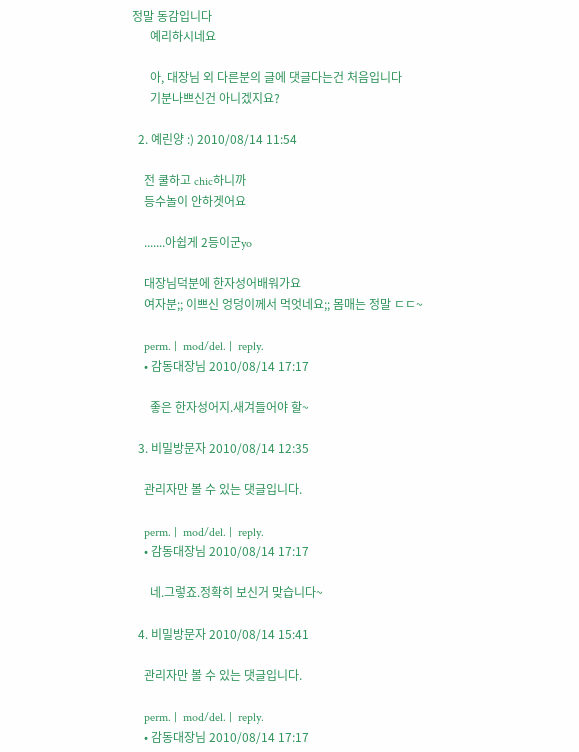정말 동감입니다
      예리하시네요

      아, 대장님 외 다른분의 글에 댓글다는건 처음입니다
      기분나쁘신건 아니겠지요?

  2. 예린양 :) 2010/08/14 11:54

    전 쿨하고 chic하니까
    등수놀이 안하겟어요

    .......아쉽게 2등이군yo

    대장님덕분에 한자성어배워가요
    여자분;; 이쁘신 엉덩이께서 먹엇네요;; 몸매는 정말 ㄷㄷ~

    perm. |  mod/del. |  reply.
    • 감동대장님 2010/08/14 17:17

      좋은 한자성어지.새겨들어야 할~

  3. 비밀방문자 2010/08/14 12:35

    관리자만 볼 수 있는 댓글입니다.

    perm. |  mod/del. |  reply.
    • 감동대장님 2010/08/14 17:17

      네.그렇죠.정확히 보신거 맞습니다~

  4. 비밀방문자 2010/08/14 15:41

    관리자만 볼 수 있는 댓글입니다.

    perm. |  mod/del. |  reply.
    • 감동대장님 2010/08/14 17:17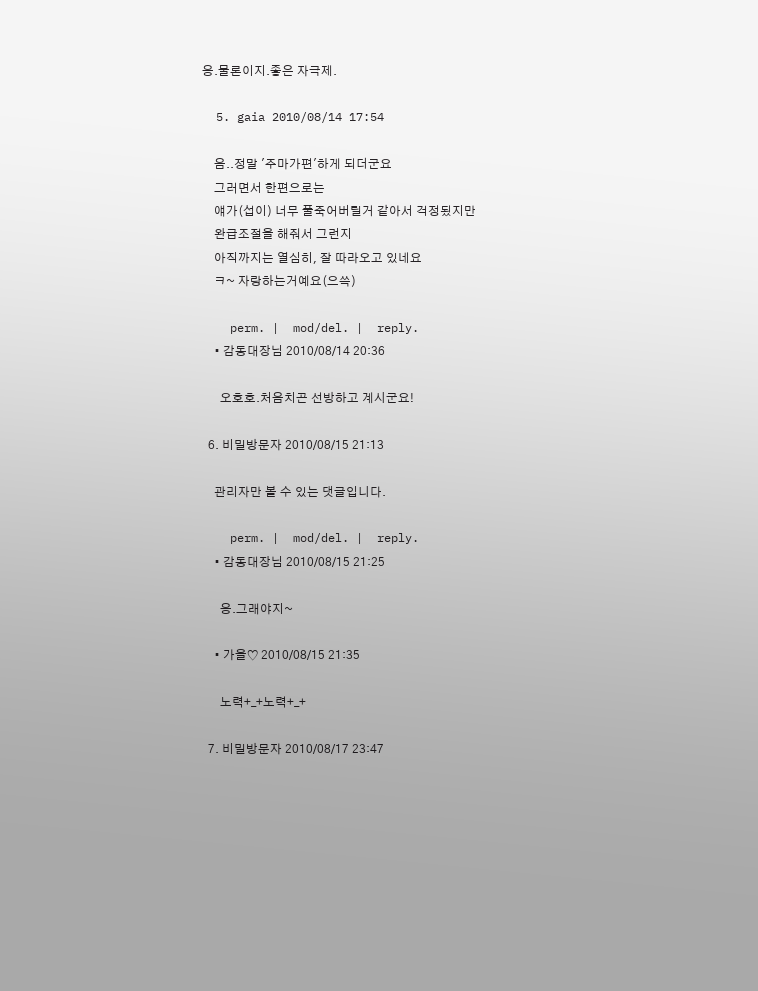응.물론이지.좋은 자극제.

  5. gaia 2010/08/14 17:54

    음..정말 '주마가편'하게 되더군요
    그러면서 한편으로는
    얘가(섭이) 너무 풀죽어버릴거 같아서 걱정됬지만
    완급조절을 해줘서 그런지
    아직까지는 열심히, 잘 따라오고 있네요
    ㅋ~ 자랑하는거예요(으쓱)

    perm. |  mod/del. |  reply.
    • 감동대장님 2010/08/14 20:36

      오호호.처음치곤 선방하고 계시군요!

  6. 비밀방문자 2010/08/15 21:13

    관리자만 볼 수 있는 댓글입니다.

    perm. |  mod/del. |  reply.
    • 감동대장님 2010/08/15 21:25

      응.그래야지~

    • 가을♡ 2010/08/15 21:35

      노력+_+노력+_+

  7. 비밀방문자 2010/08/17 23:47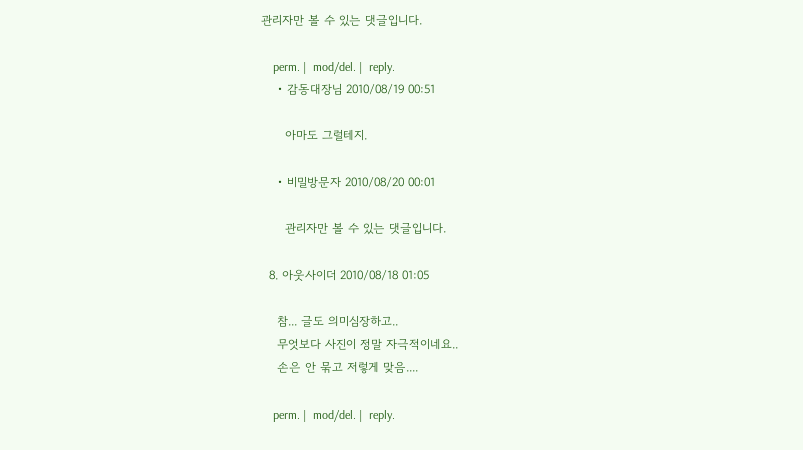관리자만 볼 수 있는 댓글입니다.

    perm. |  mod/del. |  reply.
    • 감동대장님 2010/08/19 00:51

      아마도 그럴테지.

    • 비밀방문자 2010/08/20 00:01

      관리자만 볼 수 있는 댓글입니다.

  8. 아웃사이더 2010/08/18 01:05

    참... 글도 의미심장하고..
    무엇보다 사진이 정말 자극적이네요..
    손은 안 묶고 저렇게 맞음....

    perm. |  mod/del. |  reply.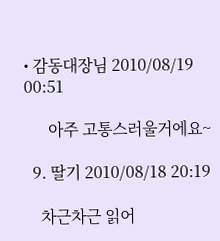• 감동대장님 2010/08/19 00:51

      아주 고통스러울거에요~

  9. 딸기 2010/08/18 20:19

    차근차근 읽어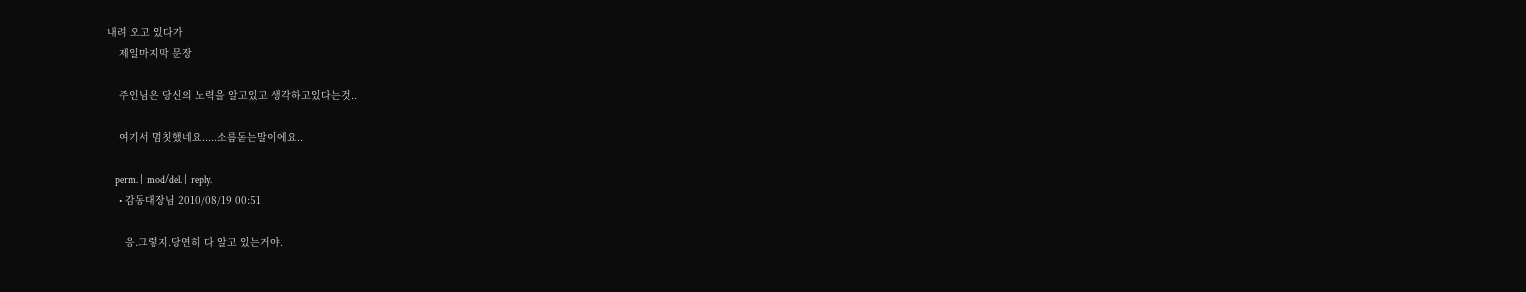내려 오고 있다가
    제일마지막 문장

    주인님은 당신의 노력을 알고있고 생각하고있다는것..

    여기서 멈칫했네요.....소름돋는말이에요..

    perm. |  mod/del. |  reply.
    • 감동대장님 2010/08/19 00:51

      응.그렇지.당연히 다 알고 있는거야.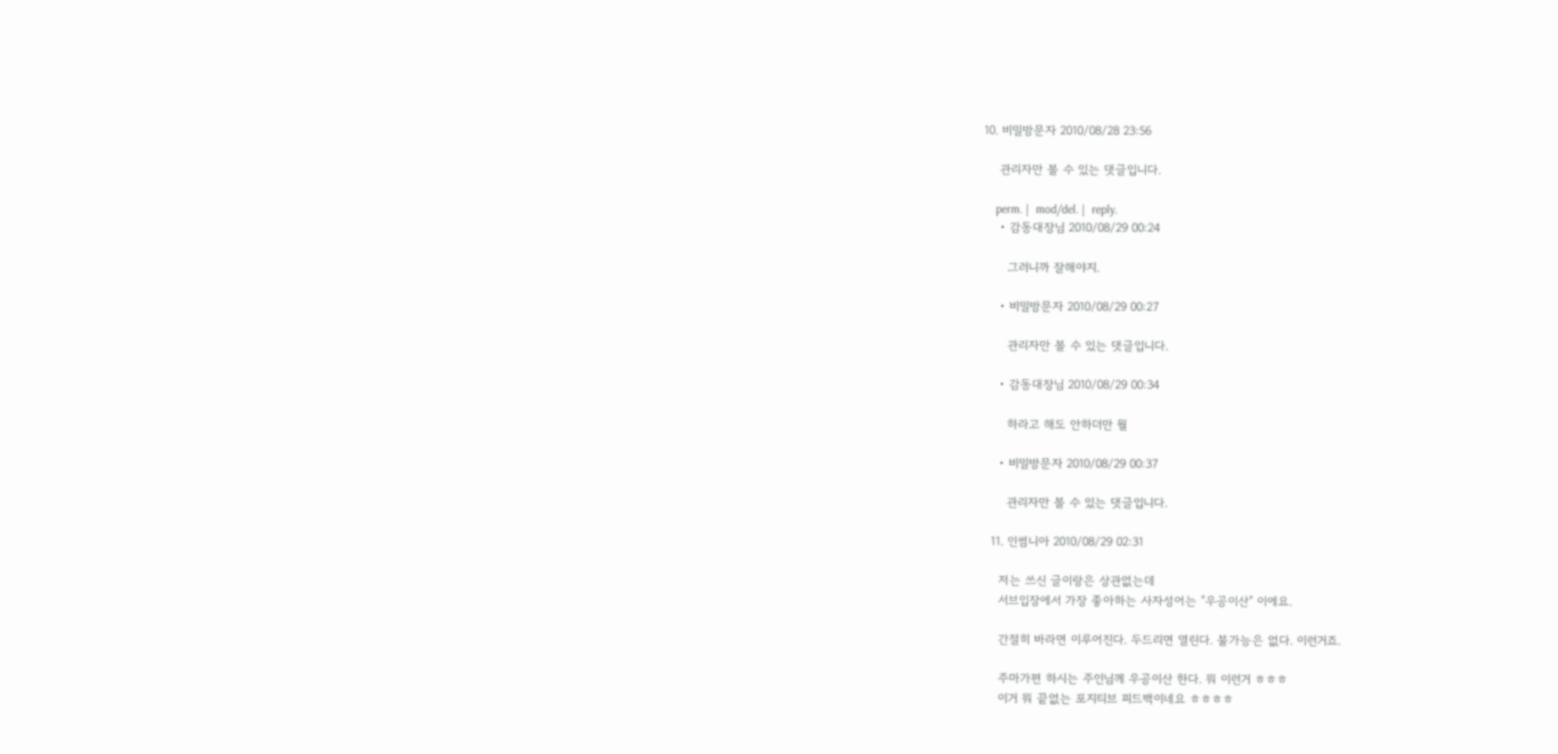10. 비밀방문자 2010/08/28 23:56

    관리자만 볼 수 있는 댓글입니다.

    perm. |  mod/del. |  reply.
    • 감동대장님 2010/08/29 00:24

      그러니까 잘해야지.

    • 비밀방문자 2010/08/29 00:27

      관리자만 볼 수 있는 댓글입니다.

    • 감동대장님 2010/08/29 00:34

      하라고 해도 안하더만 뭘

    • 비밀방문자 2010/08/29 00:37

      관리자만 볼 수 있는 댓글입니다.

  11. 인썸니아 2010/08/29 02:31

    저는 쓰신 글이랑은 상관없는데
    서브입장에서 가장 좋아하는 사자성어는 "우공이산" 이에요.

    간절히 바라면 이루어진다. 두드리면 열린다. 불가능은 없다. 이런거죠.

    주마가편 하시는 주인님께 우공이산 한다. 뭐 이런거 ㅎㅎㅎ
    이거 뭐 끝없는 포지티브 피드백이네요 ㅎㅎㅎㅎ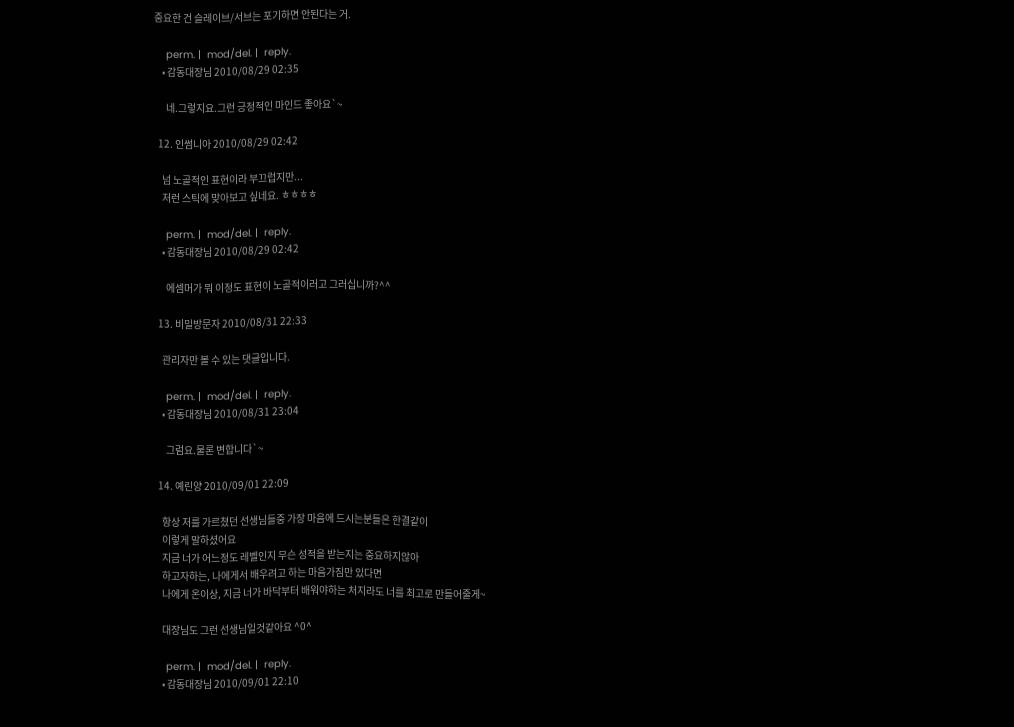중요한 건 슬레이브/서브는 포기하면 안된다는 거.

    perm. |  mod/del. |  reply.
    • 감동대장님 2010/08/29 02:35

      네.그렇지요.그런 긍정적인 마인드 좋아요`~

  12. 인썸니아 2010/08/29 02:42

    넘 노골적인 표현이라 부끄럽지만...
    저런 스틱에 맞아보고 싶네요. ㅎㅎㅎㅎ

    perm. |  mod/del. |  reply.
    • 감동대장님 2010/08/29 02:42

      에셈머가 뭐 이정도 표현이 노골적이러고 그러십니까?^^

  13. 비밀방문자 2010/08/31 22:33

    관리자만 볼 수 있는 댓글입니다.

    perm. |  mod/del. |  reply.
    • 감동대장님 2010/08/31 23:04

      그럼요.물론 변합니다`~

  14. 예린양 2010/09/01 22:09

    항상 저를 가르쳤던 선생님들중 가장 마음에 드시는분들은 한결같이
    이렇게 말하셨어요
    지금 너가 어느정도 레벨인지 무슨 성적을 받는지는 중요하지않아
    하고자하는, 나에게서 배우려고 하는 마음가짐만 있다면
    나에게 온이상, 지금 너가 바닥부터 배워야하는 처지라도 너를 최고로 만들어줄게~

    대장님도 그런 선생님일것같아요 ^0^

    perm. |  mod/del. |  reply.
    • 감동대장님 2010/09/01 22:10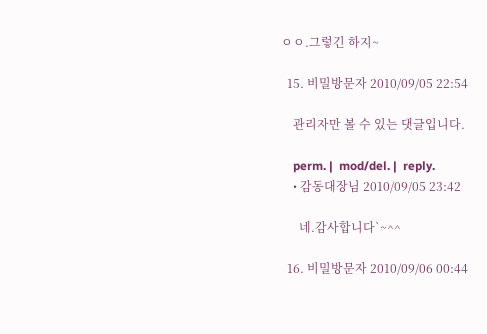ㅇㅇ.그렇긴 하지~

  15. 비밀방문자 2010/09/05 22:54

    관리자만 볼 수 있는 댓글입니다.

    perm. |  mod/del. |  reply.
    • 감동대장님 2010/09/05 23:42

      네.감사합니다`~^^

  16. 비밀방문자 2010/09/06 00:44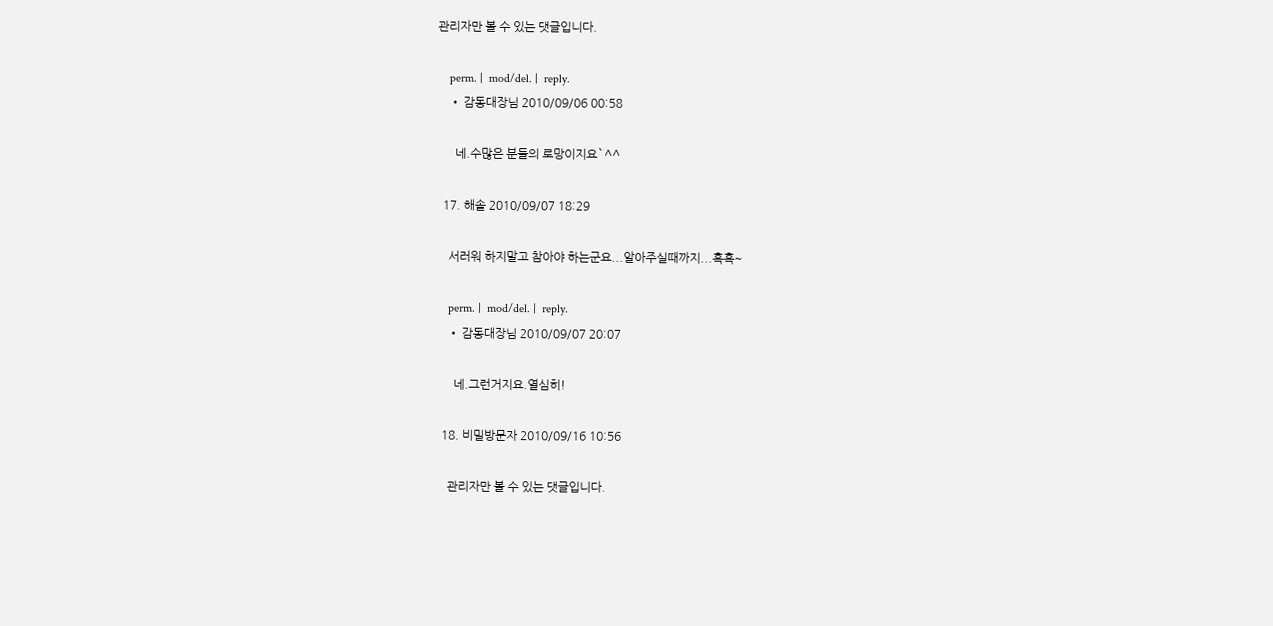관리자만 볼 수 있는 댓글입니다.

    perm. |  mod/del. |  reply.
    • 감동대장님 2010/09/06 00:58

      네.수많은 분들의 로망이지요`^^

  17. 해솔 2010/09/07 18:29

    서러워 하지말고 참아야 하는군요...알아주실때까지...흑흑~

    perm. |  mod/del. |  reply.
    • 감동대장님 2010/09/07 20:07

      네.그런거지요.열심히!

  18. 비밀방문자 2010/09/16 10:56

    관리자만 볼 수 있는 댓글입니다.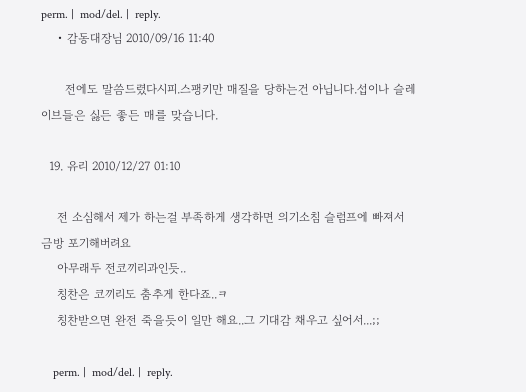perm. |  mod/del. |  reply.
    • 감동대장님 2010/09/16 11:40

      전에도 말씀드렸다시피.스팽키만 매질을 당하는건 아닙니다.섭이나 슬레이브들은 싫든 좋든 매를 맞습니다.

  19. 유리 2010/12/27 01:10

    전 소심해서 제가 하는걸 부족하게 생각하면 의기소침 슬럼프에 빠져서 금방 포기해버려요
    아무래두 전코끼리과인듯..
    칭찬은 코끼리도 춤추게 한다죠..ㅋ
    칭찬받으면 완전 죽을듯이 일만 해요..그 기대감 채우고 싶어서...;;

    perm. |  mod/del. |  reply.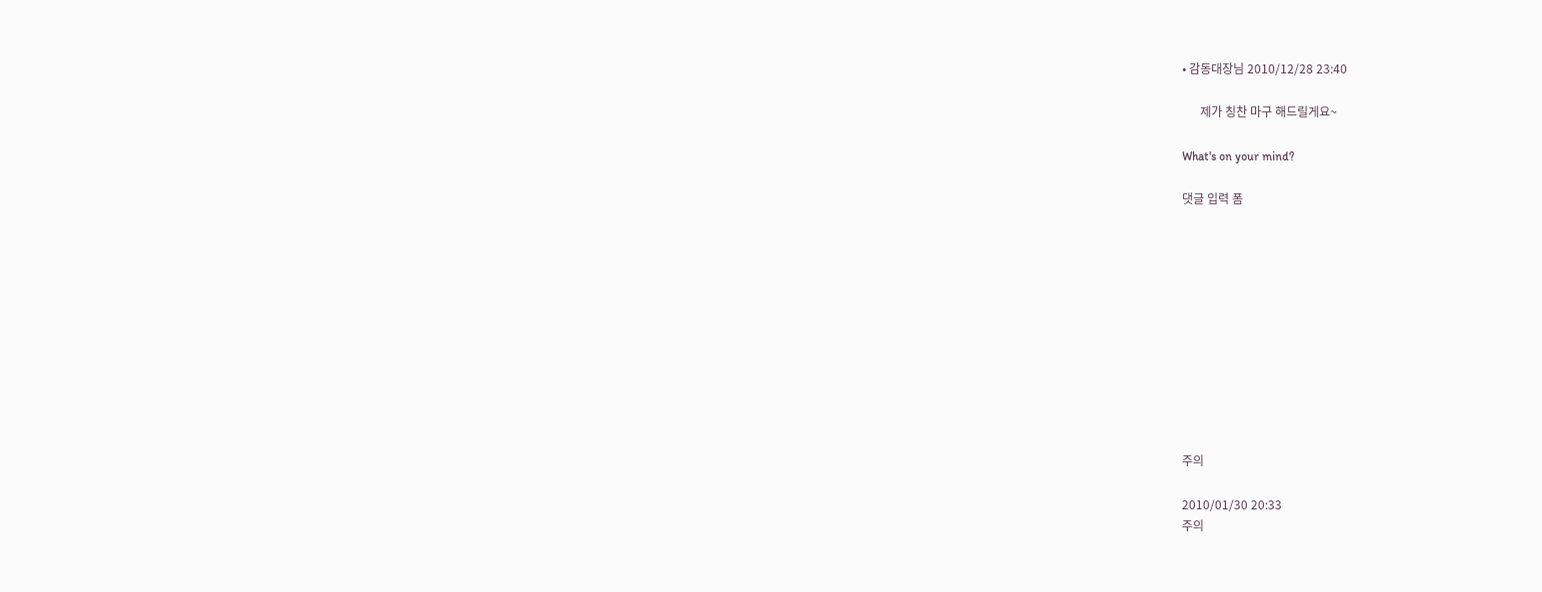• 감동대장님 2010/12/28 23:40

      제가 칭찬 마구 해드릴게요~

What's on your mind?

댓글 입력 폼











주의

2010/01/30 20:33
주의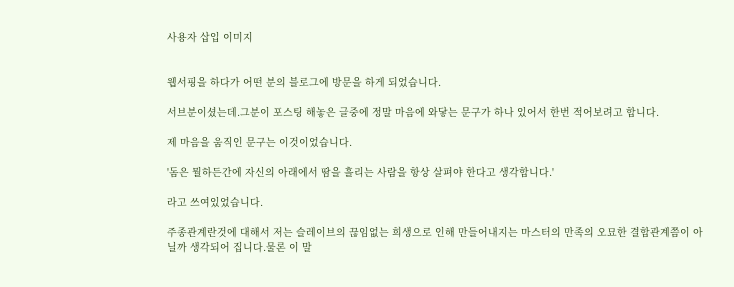사용자 삽입 이미지


웹서핑을 하다가 어떤 분의 블로그에 방문을 하게 되었습니다.

서브분이셨는데.그분이 포스팅 해놓은 글중에 정말 마음에 와닿는 문구가 하나 있어서 한번 적어보려고 합니다.

제 마음을 움직인 문구는 이것이었습니다.

'돔은 뭘하든간에 자신의 아래에서 땀을 흘리는 사람을 항상 살펴야 한다고 생각합니다.'

라고 쓰여있었습니다.

주종관계란것에 대해서 저는 슬레이브의 끊임없는 희생으로 인해 만들어내지는 마스터의 만족의 오묘한 결합관계쯤이 아닐까 생각되어 집니다.물론 이 말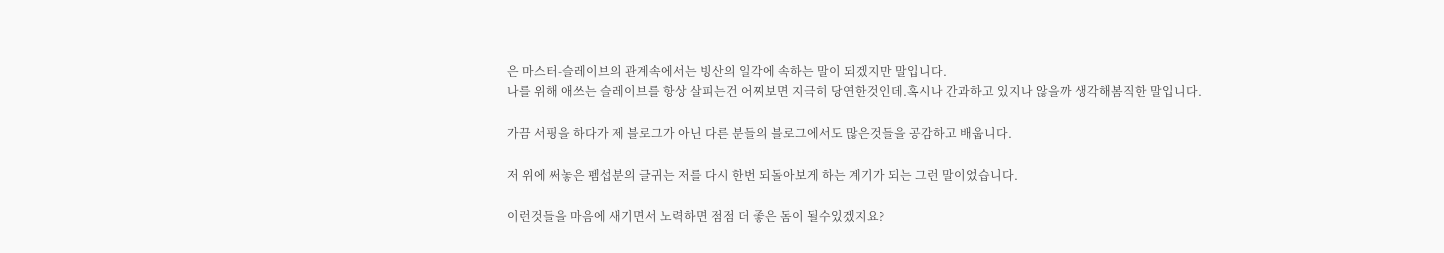은 마스터-슬레이브의 관계속에서는 빙산의 일각에 속하는 말이 되겠지만 말입니다.
나를 위해 애쓰는 슬레이브를 항상 살피는건 어찌보면 지극히 당연한것인데.혹시나 간과하고 있지나 않을까 생각해봄직한 말입니다.

가끔 서핑을 하다가 제 블로그가 아닌 다른 분들의 블로그에서도 많은것들을 공감하고 배웁니다.

저 위에 써놓은 펨섭분의 글귀는 저를 다시 한번 되돌아보게 하는 계기가 되는 그런 말이었습니다.

이런것들을 마음에 새기면서 노력하면 점점 더 좋은 돔이 될수있겠지요?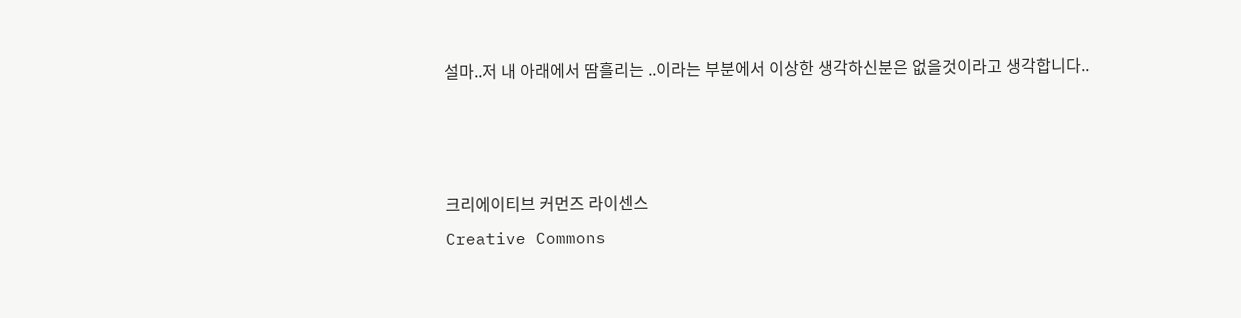설마..저 내 아래에서 땀흘리는 ..이라는 부분에서 이상한 생각하신분은 없을것이라고 생각합니다..



크리에이티브 커먼즈 라이센스
Creative Commons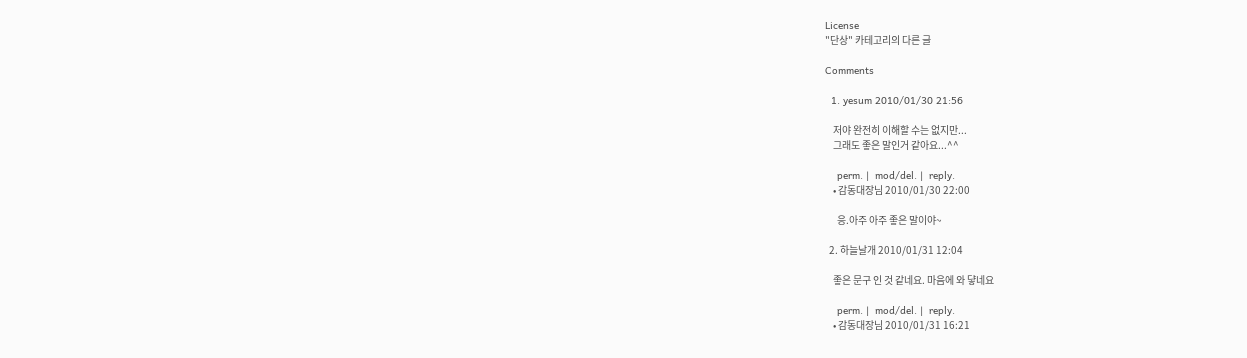License
"단상" 카테고리의 다른 글

Comments

  1. yesum 2010/01/30 21:56

    저야 완전히 이해할 수는 없지만...
    그래도 좋은 말인거 같아요...^^

    perm. |  mod/del. |  reply.
    • 감동대장님 2010/01/30 22:00

      응.아주 아주 좋은 말이야~

  2. 하늘날개 2010/01/31 12:04

    좋은 문구 인 것 같네요. 마음에 와 댷네요

    perm. |  mod/del. |  reply.
    • 감동대장님 2010/01/31 16:21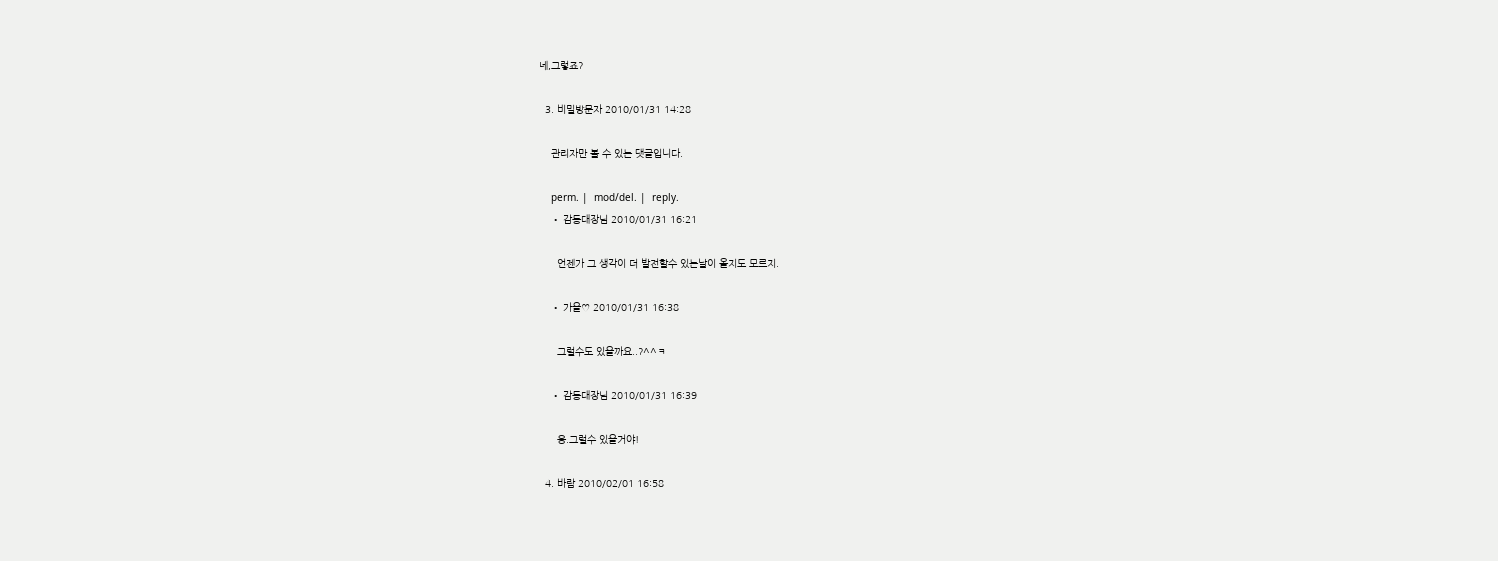네,그렇죠?

  3. 비밀방문자 2010/01/31 14:28

    관리자만 볼 수 있는 댓글입니다.

    perm. |  mod/del. |  reply.
    • 감동대장님 2010/01/31 16:21

      언젠가 그 생각이 더 발전할수 있는날이 올지도 모르지.

    • 가을♡ 2010/01/31 16:38

      그럴수도 있을까요..?^^ㅋ

    • 감동대장님 2010/01/31 16:39

      응.그럴수 있을거야!

  4. 바람 2010/02/01 16:58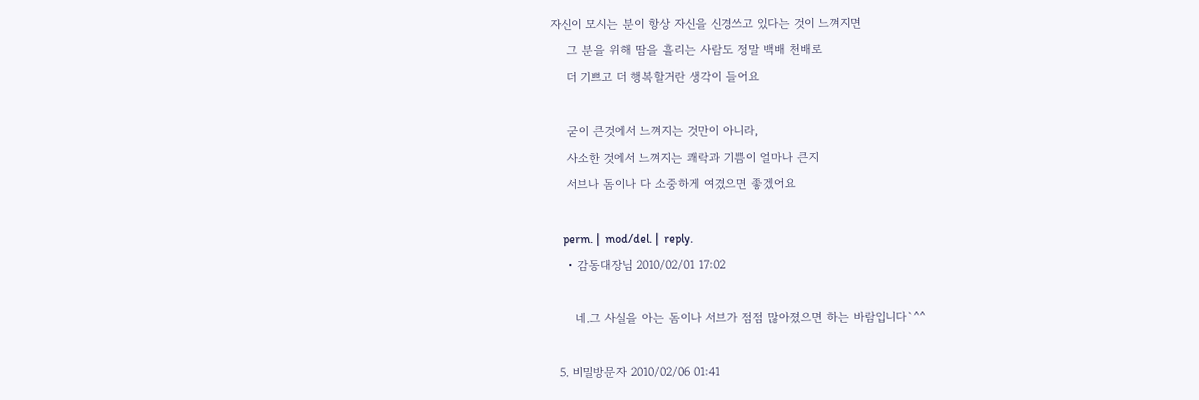자신이 모시는 분이 항상 자신을 신경쓰고 있다는 것이 느껴지면
    그 분을 위해 땀을 흘리는 사람도 정말 백배 천배로
    더 기쁘고 더 행복할거란 생각이 들어요

    굳이 큰것에서 느껴지는 것만이 아니라,
    사소한 것에서 느껴지는 쾌락과 기쁨이 얼마나 큰지
    서브나 돔이나 다 소중하게 여겼으면 좋겠어요

    perm. |  mod/del. |  reply.
    • 감동대장님 2010/02/01 17:02

      네.그 사실을 아는 돔이나 서브가 점점 많아졌으면 하는 바람입니다`^^

  5. 비밀방문자 2010/02/06 01:41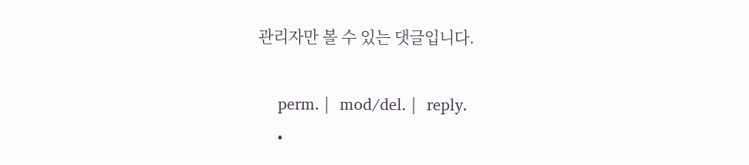관리자만 볼 수 있는 댓글입니다.

    perm. |  mod/del. |  reply.
    •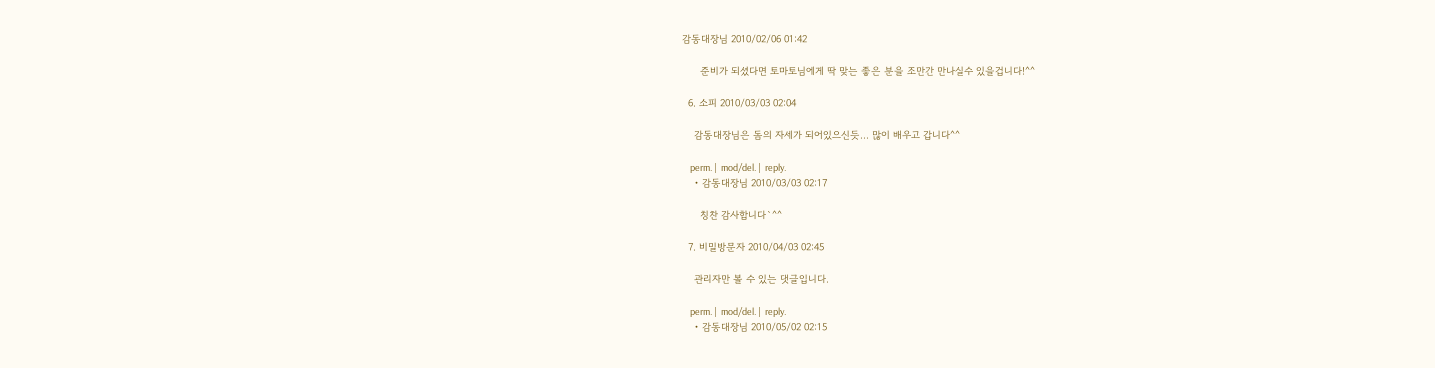감동대장님 2010/02/06 01:42

      준비가 되셨다면 토마토님에게 딱 맞는 좋은 분을 조만간 만나실수 있을겁니다!^^

  6. 소피 2010/03/03 02:04

    감동대장님은 돔의 자세가 되어있으신듯... 많이 배우고 갑니다^^

    perm. |  mod/del. |  reply.
    • 감동대장님 2010/03/03 02:17

      칭찬 감사합니다`^^

  7. 비밀방문자 2010/04/03 02:45

    관리자만 볼 수 있는 댓글입니다.

    perm. |  mod/del. |  reply.
    • 감동대장님 2010/05/02 02:15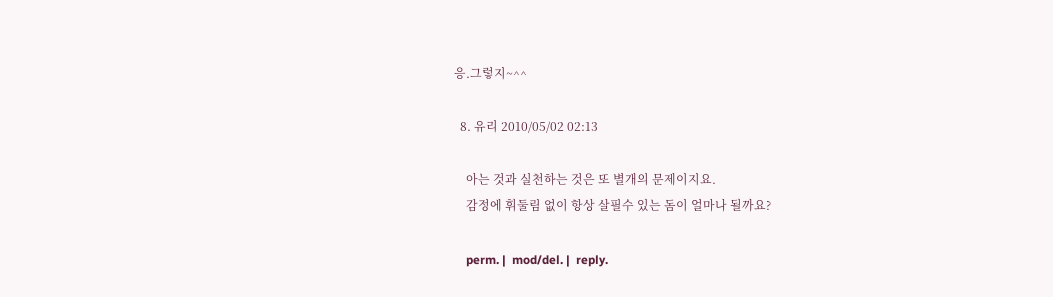응.그렇지~^^

  8. 유리 2010/05/02 02:13

    아는 것과 실천하는 것은 또 별개의 문제이지요.
    감정에 휘둘림 없이 항상 살필수 있는 돔이 얼마나 될까요?

    perm. |  mod/del. |  reply.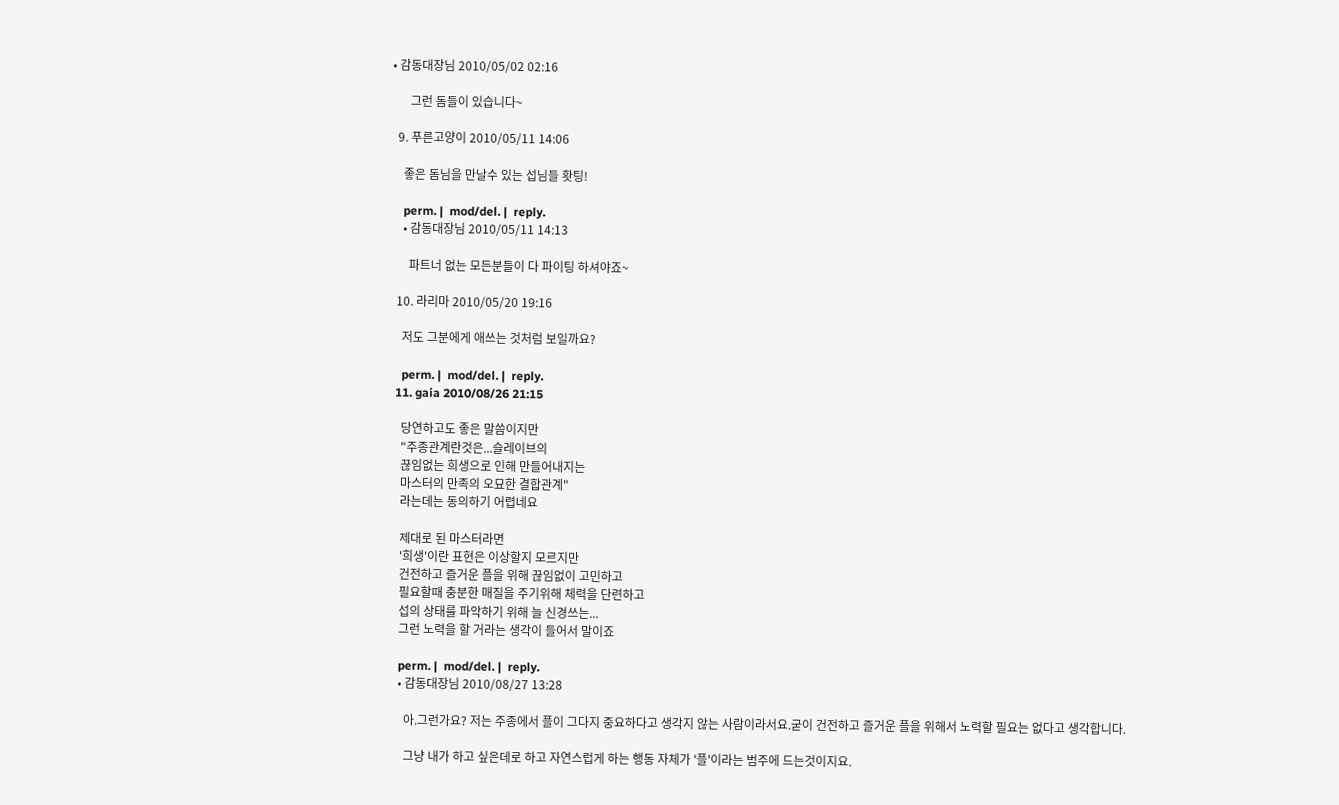• 감동대장님 2010/05/02 02:16

      그런 돔들이 있습니다~

  9. 푸른고양이 2010/05/11 14:06

    좋은 돔님을 만날수 있는 섭님들 홧팅!

    perm. |  mod/del. |  reply.
    • 감동대장님 2010/05/11 14:13

      파트너 없는 모든분들이 다 파이팅 하셔야죠~

  10. 라리마 2010/05/20 19:16

    저도 그분에게 애쓰는 것처럼 보일까요?

    perm. |  mod/del. |  reply.
  11. gaia 2010/08/26 21:15

    당연하고도 좋은 말씀이지만
    "주종관계란것은...슬레이브의
    끊임없는 희생으로 인해 만들어내지는
    마스터의 만족의 오묘한 결합관계"
    라는데는 동의하기 어렵네요

    제대로 된 마스터라면
    '희생'이란 표현은 이상할지 모르지만
    건전하고 즐거운 플을 위해 끊임없이 고민하고
    필요할때 충분한 매질을 주기위해 체력을 단련하고
    섭의 상태를 파악하기 위해 늘 신경쓰는...
    그런 노력을 할 거라는 생각이 들어서 말이죠

    perm. |  mod/del. |  reply.
    • 감동대장님 2010/08/27 13:28

      아.그런가요? 저는 주종에서 플이 그다지 중요하다고 생각지 않는 사람이라서요.굳이 건전하고 즐거운 플을 위해서 노력할 필요는 없다고 생각합니다.

      그냥 내가 하고 싶은데로 하고 자연스럽게 하는 행동 자체가 '플'이라는 범주에 드는것이지요.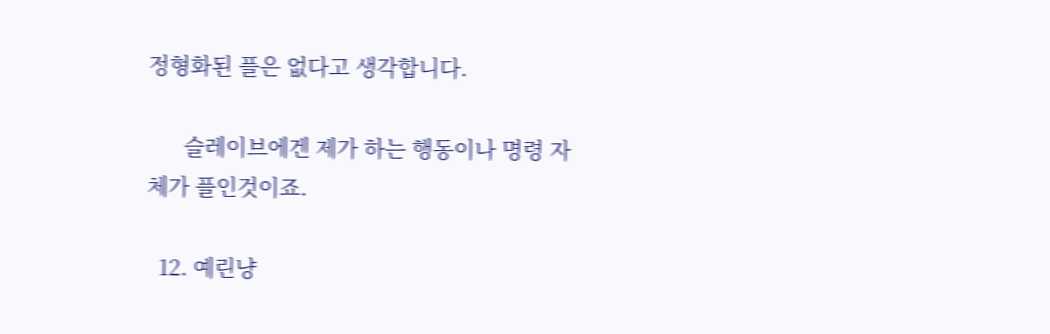정형화된 플은 없다고 생각합니다.

      슬레이브에겐 제가 하는 행동이나 명령 자체가 플인것이죠.

  12. 예린냥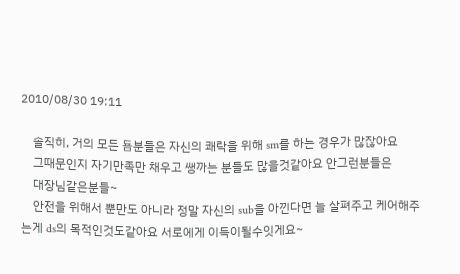2010/08/30 19:11

    솔직히, 거의 모든 둄분들은 자신의 쾌락을 위해 sm를 하는 경우가 많잖아요
    그때문인지 자기만족만 채우고 쌩까는 분들도 많을것같아요 안그런분들은
    대장님같은분들~
    안전을 위해서 뿐만도 아니라 정말 자신의 sub을 아낀다면 늘 살펴주고 케어해주는게 ds의 목적인것도같아요 서로에게 이득이될수잇게요~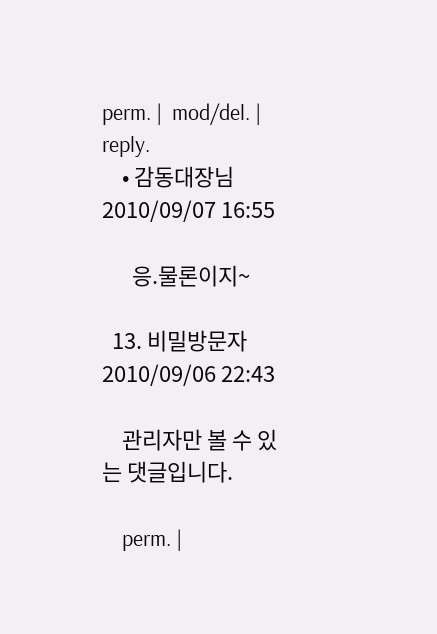perm. |  mod/del. |  reply.
    • 감동대장님 2010/09/07 16:55

      응.물론이지~

  13. 비밀방문자 2010/09/06 22:43

    관리자만 볼 수 있는 댓글입니다.

    perm. |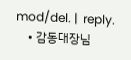mod/del. |  reply.
    • 감동대장님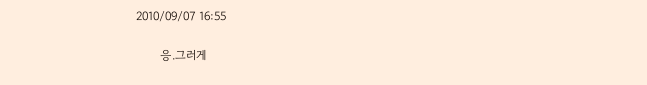2010/09/07 16:55

      응.그러게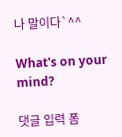나 말이다`^^

What's on your mind?

댓글 입력 폼